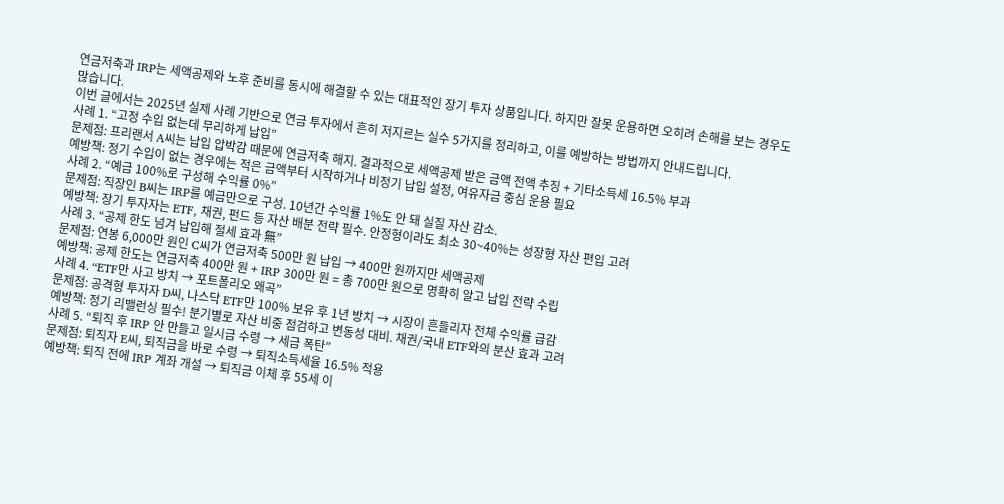연금저축과 IRP는 세액공제와 노후 준비를 동시에 해결할 수 있는 대표적인 장기 투자 상품입니다. 하지만 잘못 운용하면 오히려 손해를 보는 경우도 많습니다.
이번 글에서는 2025년 실제 사례 기반으로 연금 투자에서 흔히 저지르는 실수 5가지를 정리하고, 이를 예방하는 방법까지 안내드립니다.
사례 1. “고정 수입 없는데 무리하게 납입”
문제점: 프리랜서 A씨는 납입 압박감 때문에 연금저축 해지. 결과적으로 세액공제 받은 금액 전액 추징 + 기타소득세 16.5% 부과
예방책: 정기 수입이 없는 경우에는 적은 금액부터 시작하거나 비정기 납입 설정, 여유자금 중심 운용 필요
사례 2. “예금 100%로 구성해 수익률 0%”
문제점: 직장인 B씨는 IRP를 예금만으로 구성. 10년간 수익률 1%도 안 돼 실질 자산 감소.
예방책: 장기 투자자는 ETF, 채권, 펀드 등 자산 배분 전략 필수. 안정형이라도 최소 30~40%는 성장형 자산 편입 고려
사례 3. “공제 한도 넘겨 납입해 절세 효과 無”
문제점: 연봉 6,000만 원인 C씨가 연금저축 500만 원 납입 → 400만 원까지만 세액공제
예방책: 공제 한도는 연금저축 400만 원 + IRP 300만 원 = 총 700만 원으로 명확히 알고 납입 전략 수립
사례 4. “ETF만 사고 방치 → 포트폴리오 왜곡”
문제점: 공격형 투자자 D씨, 나스닥 ETF만 100% 보유 후 1년 방치 → 시장이 흔들리자 전체 수익률 급감
예방책: 정기 리밸런싱 필수! 분기별로 자산 비중 점검하고 변동성 대비. 채권/국내 ETF와의 분산 효과 고려
사례 5. “퇴직 후 IRP 안 만들고 일시금 수령 → 세금 폭탄”
문제점: 퇴직자 E씨, 퇴직금을 바로 수령 → 퇴직소득세율 16.5% 적용
예방책: 퇴직 전에 IRP 계좌 개설 → 퇴직금 이체 후 55세 이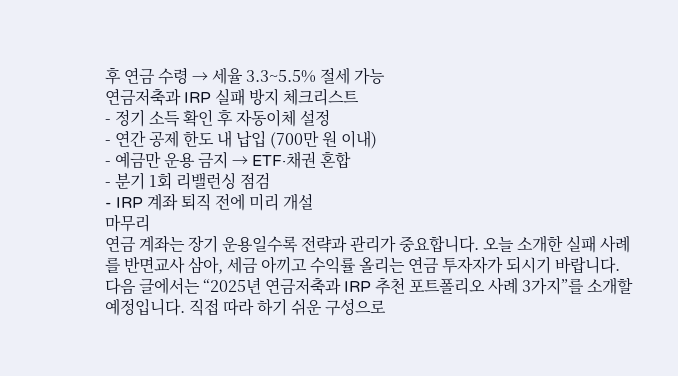후 연금 수령 → 세율 3.3~5.5% 절세 가능
연금저축과 IRP 실패 방지 체크리스트
- 정기 소득 확인 후 자동이체 설정
- 연간 공제 한도 내 납입 (700만 원 이내)
- 예금만 운용 금지 → ETF·채권 혼합
- 분기 1회 리밸런싱 점검
- IRP 계좌 퇴직 전에 미리 개설
마무리
연금 계좌는 장기 운용일수록 전략과 관리가 중요합니다. 오늘 소개한 실패 사례를 반면교사 삼아, 세금 아끼고 수익률 올리는 연금 투자자가 되시기 바랍니다.
다음 글에서는 “2025년 연금저축과 IRP 추천 포트폴리오 사례 3가지”를 소개할 예정입니다. 직접 따라 하기 쉬운 구성으로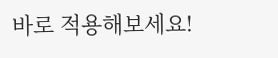바로 적용해보세요!